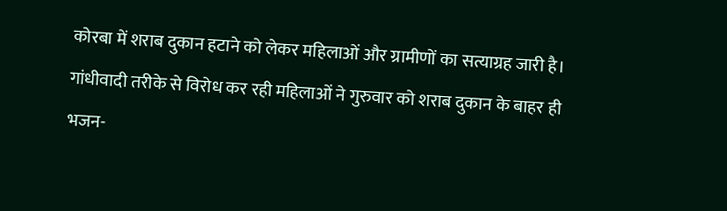कोरबा में शराब दुकान हटाने को लेकर महिलाओं और ग्रामीणों का सत्याग्रह जारी है। गांधीवादी तरीके से विरोध कर रही महिलाओं ने गुरुवार को शराब दुकान के बाहर ही भजन-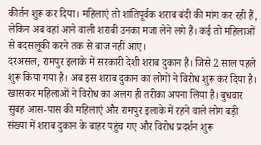कीर्तन शुरू कर दिया। महिलाएं तो शांतिपूर्वक शराब बंदी की मांग कर रही हैं, लेकिन अब वहां आने वाली शराबी उनका मजा लेने लगे हैं। कई तो महिलाओं से बदसलूकी करने तक से बाज नहीं आए।
दरअसल, रामपुर इलाके में सरकारी देशी शराब दुकान है। जिसे 2 साल पहले शुरू किया गया है। अब इस शराब दुकान का लोगों ने विरोध शुरू कर दिया है। खासकर महिलाओं ने विरोध का अलग ही तरीका अपना लिया है। बुधवार सुबह आस-पास की महिलाएं और रामपुर इलाके में रहने वाले लोग बड़ी संख्या में शराब दुकान के बाहर पहुंच गए और विरोध प्रदर्शन शुरू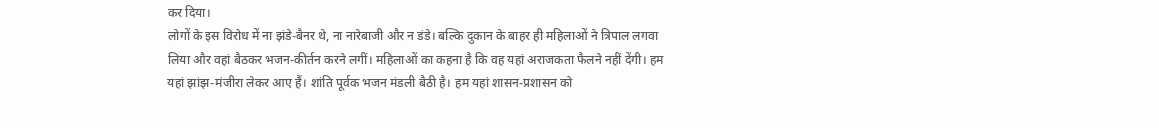कर दिया।
लोगों के इस विरोध में ना झंडे-बैनर थे, ना नारेबाजी और न डंडे। बल्कि दुकान के बाहर ही महिलाओं ने त्रिपाल लगवा लिया और वहां बैठकर भजन-कीर्तन करने लगीं। महिलाओं का कहना है कि वह यहां अराजकता फैलने नहीं देंगी। हम यहां झांझ-मंजीरा लेकर आए हैं। शांति पूर्वक भजन मंडली बैठी है। हम यहां शासन-प्रशासन को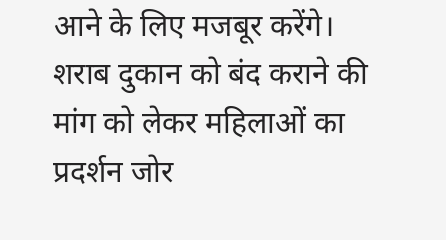आने के लिए मजबूर करेंगे।
शराब दुकान को बंद कराने की मांग को लेकर महिलाओं का प्रदर्शन जोर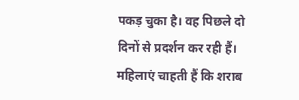पकड़ चुका है। वह पिछले दो दिनों से प्रदर्शन कर रही हैं। महिलाएं चाहती हैं कि शराब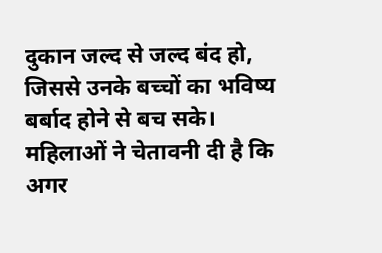दुकान जल्द से जल्द बंद हो, जिससे उनके बच्चों का भविष्य बर्बाद होने से बच सके। महिलाओं ने चेतावनी दी है कि अगर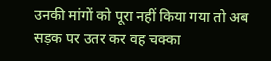उनकी मांगों को पूरा नहीं किया गया तो अब सड़क पर उतर कर वह चक्का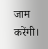जाम करेंगी।